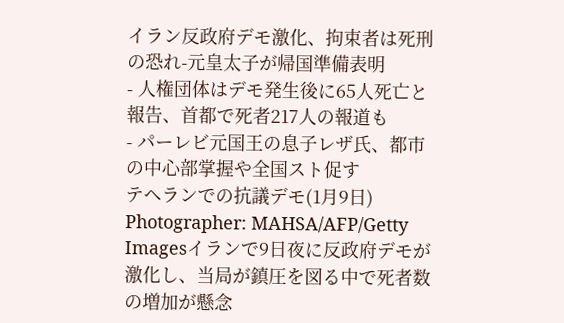イラン反政府デモ激化、拘束者は死刑の恐れ-元皇太子が帰国準備表明
- 人権団体はデモ発生後に65人死亡と報告、首都で死者217人の報道も
- パーレビ元国王の息子レザ氏、都市の中心部掌握や全国スト促す
テヘランでの抗議デモ(1月9日)
Photographer: MAHSA/AFP/Getty Imagesイランで9日夜に反政府デモが激化し、当局が鎮圧を図る中で死者数の増加が懸念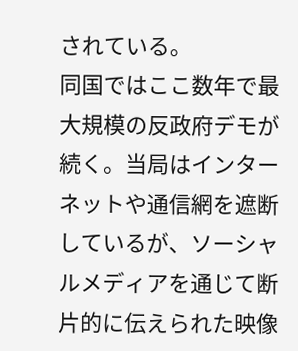されている。
同国ではここ数年で最大規模の反政府デモが続く。当局はインターネットや通信網を遮断しているが、ソーシャルメディアを通じて断片的に伝えられた映像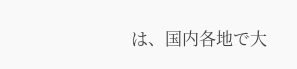は、国内各地で大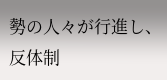勢の人々が行進し、反体制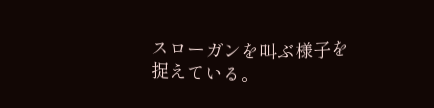スローガンを叫ぶ様子を捉えている。